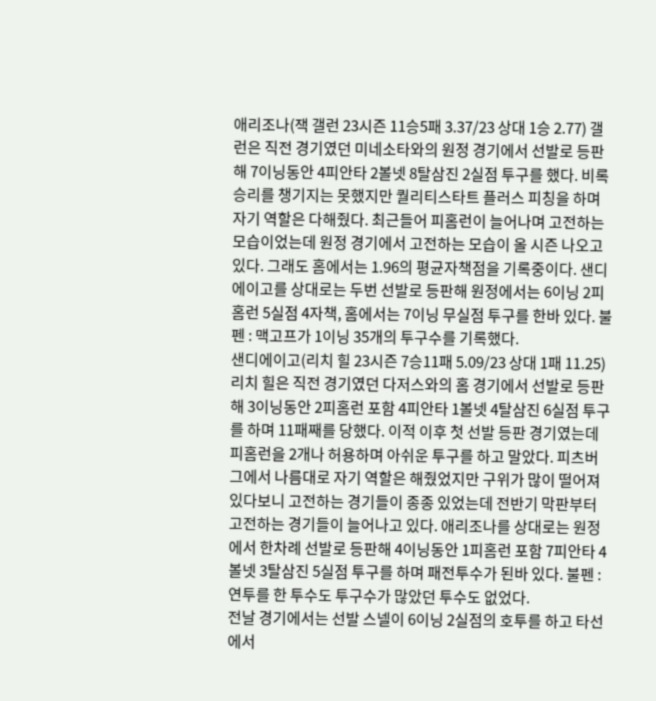애리조나(잭 갤런 23시즌 11승5패 3.37/23 상대 1승 2.77) 갤런은 직전 경기였던 미네소타와의 원정 경기에서 선발로 등판해 7이닝동안 4피안타 2볼넷 8탈삼진 2실점 투구를 했다. 비록 승리를 챙기지는 못했지만 퀄리티스타트 플러스 피칭을 하며 자기 역할은 다해줬다. 최근들어 피홈런이 늘어나며 고전하는 모습이었는데 원정 경기에서 고전하는 모습이 올 시즌 나오고 있다. 그래도 홈에서는 1.96의 평균자책점을 기록중이다. 샌디에이고를 상대로는 두번 선발로 등판해 원정에서는 6이닝 2피홈런 5실점 4자책, 홈에서는 7이닝 무실점 투구를 한바 있다. 불펜 : 맥고프가 1이닝 35개의 투구수를 기록했다.
샌디에이고(리치 힐 23시즌 7승11패 5.09/23 상대 1패 11.25) 리치 힐은 직전 경기였던 다저스와의 홈 경기에서 선발로 등판해 3이닝동안 2피홈런 포함 4피안타 1볼넷 4탈삼진 6실점 투구를 하며 11패째를 당했다. 이적 이후 첫 선발 등판 경기였는데 피홈런을 2개나 허용하며 아쉬운 투구를 하고 말았다. 피츠버그에서 나름대로 자기 역할은 해줬었지만 구위가 많이 떨어져 있다보니 고전하는 경기들이 종종 있었는데 전반기 막판부터 고전하는 경기들이 늘어나고 있다. 애리조나를 상대로는 원정에서 한차례 선발로 등판해 4이닝동안 1피홈런 포함 7피안타 4볼넷 3탈삼진 5실점 투구를 하며 패전투수가 된바 있다. 불펜 : 연투를 한 투수도 투구수가 많았던 투수도 없었다.
전날 경기에서는 선발 스넬이 6이닝 2실점의 호투를 하고 타선에서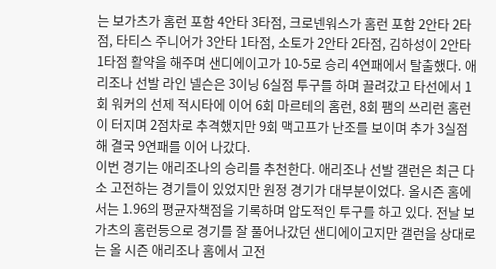는 보가츠가 홈런 포함 4안타 3타점, 크로넨워스가 홈런 포함 2안타 2타점, 타티스 주니어가 3안타 1타점, 소토가 2안타 2타점, 김하성이 2안타 1타점 활약을 해주며 샌디에이고가 10-5로 승리 4연패에서 탈출했다. 애리조나 선발 라인 넬슨은 3이닝 6실점 투구를 하며 끌려갔고 타선에서 1회 워커의 선제 적시타에 이어 6회 마르테의 홈런, 8회 팸의 쓰리런 홈런이 터지며 2점차로 추격했지만 9회 맥고프가 난조를 보이며 추가 3실점해 결국 9연패를 이어 나갔다.
이번 경기는 애리조나의 승리를 추천한다. 애리조나 선발 갤런은 최근 다소 고전하는 경기들이 있었지만 원정 경기가 대부분이었다. 올시즌 홈에서는 1.96의 평균자책점을 기록하며 압도적인 투구를 하고 있다. 전날 보가츠의 홈런등으로 경기를 잘 풀어나갔던 샌디에이고지만 갤런을 상대로는 올 시즌 애리조나 홈에서 고전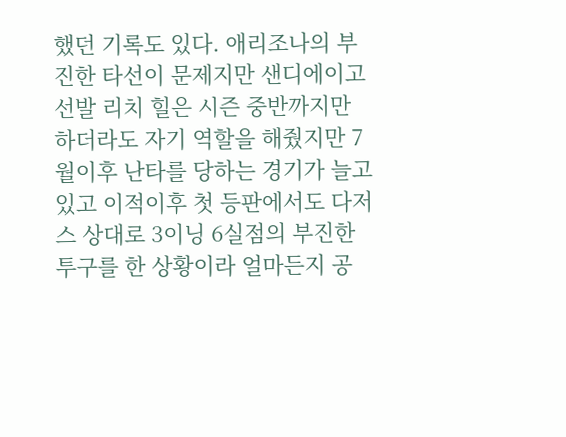했던 기록도 있다. 애리조나의 부진한 타선이 문제지만 샌디에이고 선발 리치 힐은 시즌 중반까지만 하더라도 자기 역할을 해줬지만 7월이후 난타를 당하는 경기가 늘고 있고 이적이후 첫 등판에서도 다저스 상대로 3이닝 6실점의 부진한 투구를 한 상황이라 얼마든지 공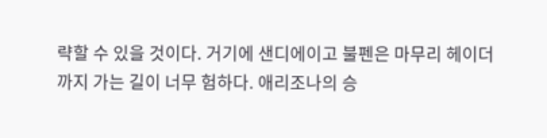략할 수 있을 것이다. 거기에 샌디에이고 불펜은 마무리 헤이더까지 가는 길이 너무 험하다. 애리조나의 승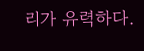리가 유력하다.